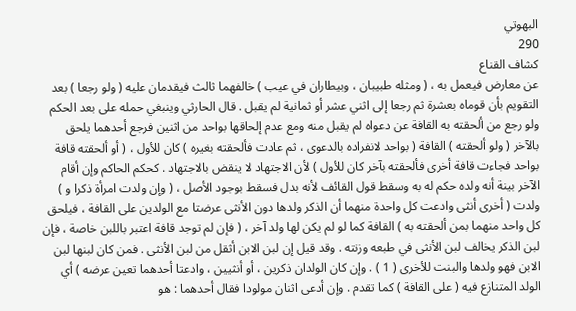البهوتي
290
كشاف القناع
عن معارض فيعمل به ، ( ومثله طبيبان ، وبيطاران في عيب ) خالفهما ثالث فيقدمان عليه ( ولو رجعا ) بعد التقويم بأن قوماه بعشرة ثم رجعا إلى اثني عشر أو ثمانية لم يقبل . قال الحارثي وينبغي حمله على بعد الحكم ولو رجع من ألحقته به القافة عن دعواه لم يقبل منه ومع عدم إلحاقها بواحد من اثنين فرجع أحدهما يلحق بالآخر ( ولو ألحقته ) القافة ( بواحد لانفراده بالدعوى ، ثم عادت فألحقته بغيره ) كان للأول ، ( أو ألحقته قافة بواحد فجاءت قافة أخرى فألحقته بآخر كان للأول ) لأن الاجتهاد لا ينقض بالاجتهاد . كحكم الحاكم وإن أقام الآخر بينة أنه ولده حكم له به وسقط قول القائف لأنه بدل فسقط بوجود الأصل ، ( وإن ولدت امرأة ذكرا و ) ولدت ( أخرى أنثى وادعت كل واحدة منهما أن الذكر ولدها دون الأنثى عرضتا مع الولدين على القافة ، فيلحق كل واحد منهما بمن ألحقته به ) القافة كما لو لم يكن لها ولد آخر ، ( فإن لم توجد قافة اعتبر باللبن خاصة ، فإن لبن الذكر يخالف لبن الأنثى في طبعه وزنته . وقد قيل إن لبن الابن أثقل من لبن الأنثى . فمن كان لبنها لبن الابن فهو ولدها والبنت للأخرى ( 1 ) . وإن كان الولدان ذكرين ، أو أنثيين ، وادعتا أحدهما تعين عرضه ) أي الولد المتنازع فيه ( على القافة ) كما تقدم . وإن أدعى اثنان مولودا فقال أحدهما : هو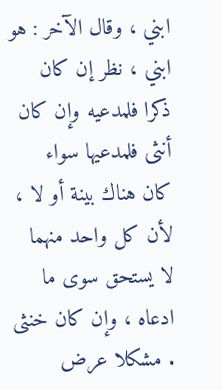ابني ، وقال الآخر : هو ابني ، نظر إن كان ذكرا فلمدعيه وإن كان أنثى فلمدعيها سواء كان هناك بينة أو لا ، لأن كل واحد منهما لا يستحق سوى ما ادعاه ، وإن كان خنثى . مشكلا عرض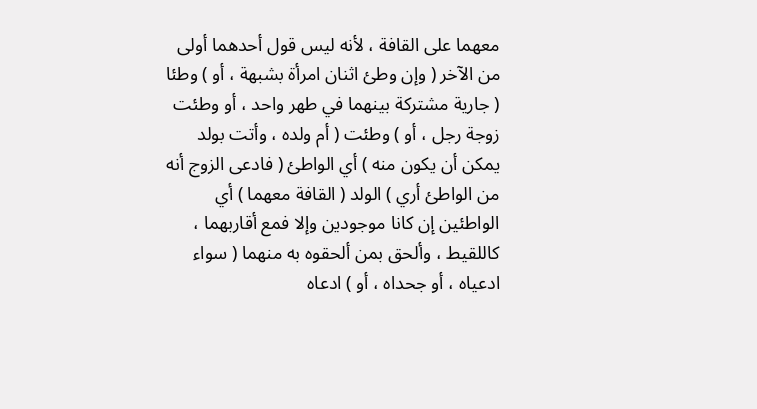معهما على القافة ، لأنه ليس قول أحدهما أولى من الآخر ( وإن وطئ اثنان امرأة بشبهة ، أو ) وطئا ( جارية مشتركة بينهما في طهر واحد ، أو وطئت زوجة رجل ، أو ) وطئت ( أم ولده ، وأتت بولد يمكن أن يكون منه ) أي الواطئ ( فادعى الزوج أنه من الواطئ أري ) الولد ( القافة معهما ) أي الواطئين إن كانا موجودين وإلا فمع أقاربهما ، كاللقيط ، وألحق بمن ألحقوه به منهما ( سواء ادعياه ، أو جحداه ، أو ) ادعاه